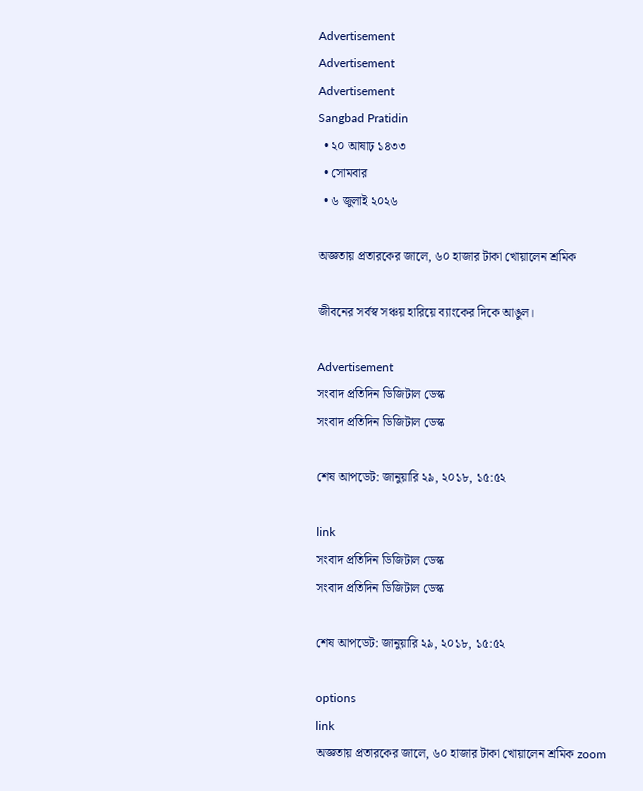Advertisement
Advertisement
Advertisement
Sangbad Pratidin
  • ২০ আষাঢ় ১৪৩৩
  • সোমবার
  • ৬ জুলাই ২০২৬

অজ্ঞতায় প্রতারকের জালে, ৬০ হাজার টাকা খোয়ালেন শ্রমিক

জীবনের সর্বস্ব সঞ্চয় হারিয়ে ব্যাংকের দিকে আঙুল।

Advertisement
সংবাদ প্রতিদিন ডিজিটাল ডেস্ক
সংবাদ প্রতিদিন ডিজিটাল ডেস্ক

শেষ আপডেট: জানুয়ারি ২৯, ২০১৮, ১৫:৫২

link
সংবাদ প্রতিদিন ডিজিটাল ডেস্ক
সংবাদ প্রতিদিন ডিজিটাল ডেস্ক

শেষ আপডেট: জানুয়ারি ২৯, ২০১৮, ১৫:৫২

options
link
অজ্ঞতায় প্রতারকের জালে, ৬০ হাজার টাকা খোয়ালেন শ্রমিক zoom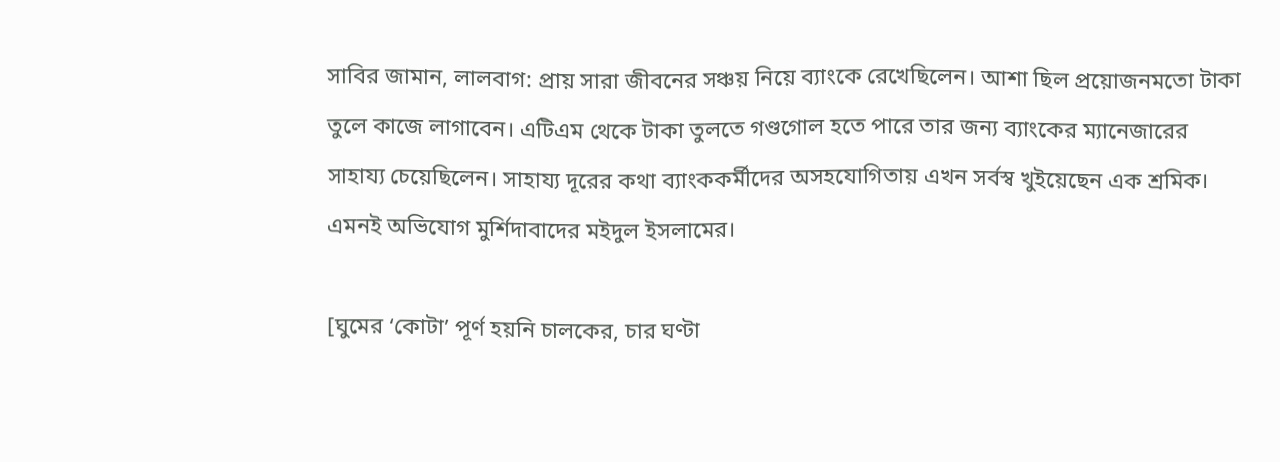সাবির জামান, লালবাগ: প্রায় সারা জীবনের সঞ্চয় নিয়ে ব্যাংকে রেখেছিলেন। আশা ছিল প্রয়োজনমতো টাকা তুলে কাজে লাগাবেন। এটিএম থেকে টাকা তুলতে গণ্ডগোল হতে পারে তার জন্য ব্যাংকের ম্যানেজারের সাহায্য চেয়েছিলেন। সাহায্য দূরের কথা ব্যাংককর্মীদের অসহযোগিতায় এখন সর্বস্ব খুইয়েছেন এক শ্রমিক। এমনই অভিযোগ মুর্শিদাবাদের মইদুল ইসলামের।

[ঘুমের ‘কোটা’ পূর্ণ হয়নি চালকের, চার ঘণ্টা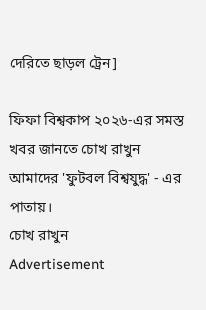দেরিতে ছাড়ল ট্রেন]

ফিফা বিশ্বকাপ ২০২৬-এর সমস্ত খবর জানতে চোখ রাখুন আমাদের 'ফুটবল বিশ্বযুদ্ধ' - এর পাতায়।
চোখ রাখুন
Advertisement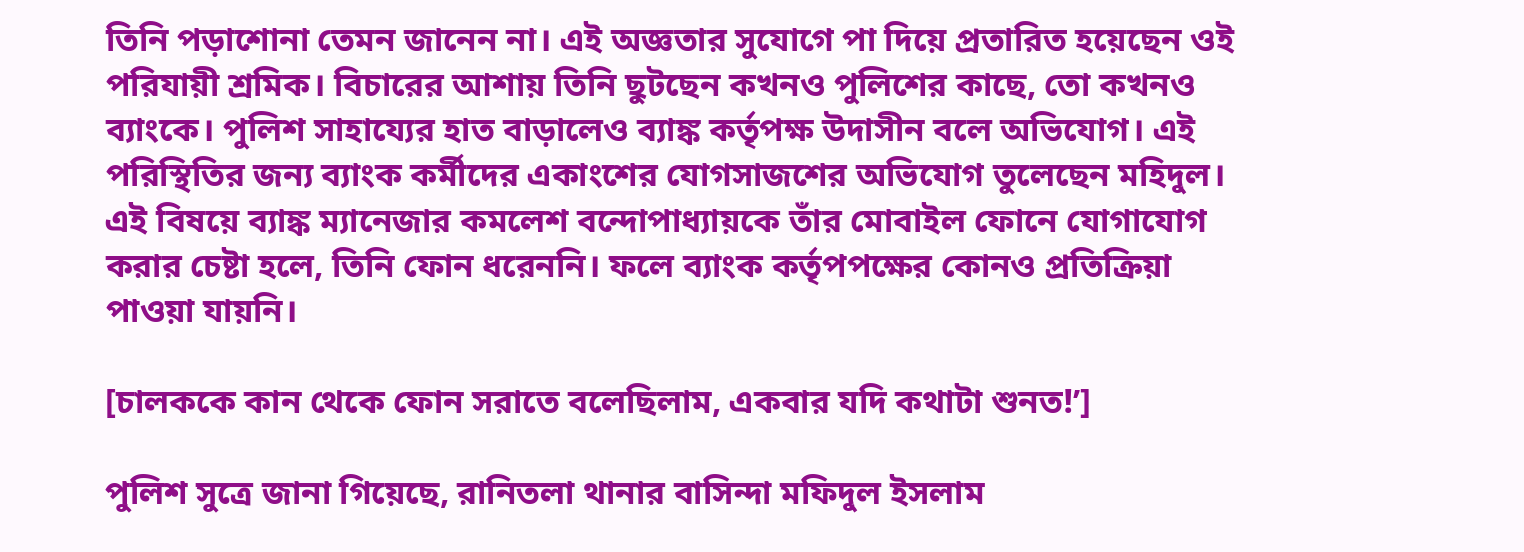তিনি পড়াশোনা তেমন জানেন না। এই অজ্ঞতার সুযোগে পা দিয়ে প্রতারিত হয়েছেন ওই পরিযায়ী শ্রমিক। বিচারের আশায় তিনি ছুটছেন কখনও পুলিশের কাছে, তো কখনও ব্যাংকে। পুলিশ সাহায্যের হাত বাড়ালেও ব্যাঙ্ক কর্তৃপক্ষ উদাসীন বলে অভিযোগ। এই পরিস্থিতির জন্য ব্যাংক কর্মীদের একাংশের যোগসাজশের অভিযোগ তুলেছেন মহিদুল। এই বিষয়ে ব্যাঙ্ক ম্যানেজার কমলেশ বন্দোপাধ্যায়কে তাঁর মোবাইল ফোনে যোগাযোগ করার চেষ্টা হলে, তিনি ফোন ধরেননি। ফলে ব্যাংক কর্তৃপপক্ষের কোনও প্রতিক্রিয়া পাওয়া যায়নি।

[চালককে কান থেকে ফোন সরাতে বলেছিলাম, একবার যদি কথাটা শুনত!’]

পুলিশ সুত্রে জানা গিয়েছে, রানিতলা থানার বাসিন্দা মফিদুল ইসলাম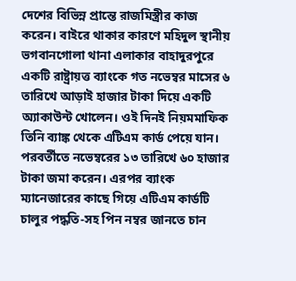দেশের বিভিন্ন প্রান্তে রাজমিস্ত্রীর কাজ করেন। বাইরে থাকার কারণে মহিদুল স্থানীয় ভগবানগোলা থানা এলাকার বাহাদুরপুরে একটি রাষ্ট্রায়ত্ত ব্যাংকে গত নভেম্বর মাসের ৬ তারিখে আড়াই হাজার টাকা দিয়ে একটি অ্যাকাউন্ট খোলেন। ওই দিনই নিয়মমাফিক তিনি ব্যাঙ্ক থেকে এটিএম কার্ড পেয়ে যান। পরবর্তীতে নভেম্বরের ১৩ তারিখে ৬০ হাজার টাকা জমা করেন। এরপর ব্যাংক ম্যানেজারের কাছে গিয়ে এটিএম কার্ডটি চালুর পদ্ধতি-সহ পিন নম্বর জানতে চান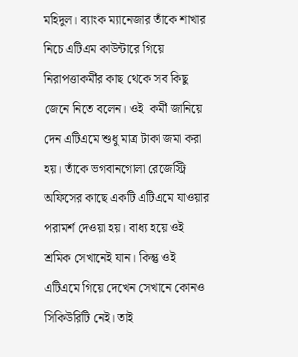মহিদুল। ব্যাংক ম্যানেজার তাঁকে শাখার নিচে এটিএম কাউন্টারে গিয়ে নিরাপত্তাকর্মীর কাছ থেকে সব কিছু জেনে নিতে বলেন। ওই  কর্মী জানিয়ে দেন এটিএমে শুধু মাত্র টাকা জমা করা হয়। তাঁকে ভগবানগোলা রেজেস্ট্রি অফিসের কাছে একটি এটিএমে যাওয়ার পরামর্শ দেওয়া হয়। বাধ্য হয়ে ওই শ্রমিক সেখানেই যান। কিন্তু ওই এটিএমে গিয়ে দেখেন সেখানে কোনও সিকিউরিটি নেই। তাই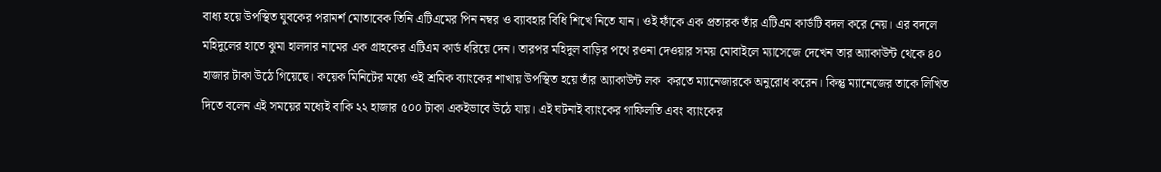বাধ্য হয়ে উপস্থিত যুবকের পরামর্শ মোতাবেক তিনি এটিএমের পিন নম্বর ও ব্যাবহার বিধি শিখে নিতে যান। ওই ফাঁকে এক প্রতারক তাঁর এটিএম কার্ডটি বদল করে নেয়। এর বদলে মহিদুলের হাতে ঝুমা হালদার নামের এক গ্রাহকের এটিএম কার্ড ধরিয়ে দেন। তারপর মহিদুল বাড়ির পথে রওনা দেওয়ার সময় মোবাইলে ম্যাসেজে দেখেন তার অ্যাকাউন্ট থেকে ৪০ হাজার টাকা উঠে গিয়েছে। কয়েক মিনিটের মধ্যে ওই শ্রমিক ব্যাংকের শাখায় উপস্থিত হয়ে তাঁর অ্যাকাউন্ট লক  করতে ম্যানেজারকে অনুরোধ করেন। কিন্তু ম্যানেজের তাকে লিখিত দিতে বলেন এই সময়ের মধ্যেই বাকি ২২ হাজার ৫০০ টাকা একইভাবে উঠে যায়। এই ঘটনাই ব্যাংকের গাফিলতি এবং ব্যাংকের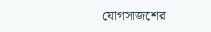যোগসাজশের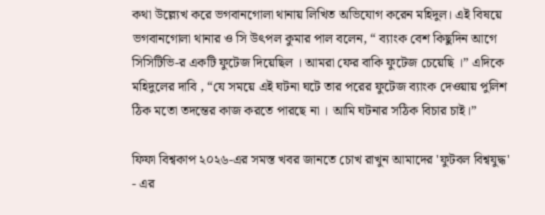কথা উল্ল্যেখ করে ভগবানগোলা থানায় লিখিত অভিযোগ করেন মহিদুল। এই বিষয়ে ভগবানগোলা থানার ও সি উৎপল কুমার পাল বলেন, “ ব্যাংক বেশ কিছুদিন আগে সিসিটিভি-র একটি ফুটেজ দিয়েছিল । আমরা ফের বাকি ফুটেজ চেয়েছি ।” এদিকে মহিদুলের দাবি , “যে সময়ে এই ঘটনা ঘটে তার পরের ফুটেজ ব্যাংক দেওয়ায় পুলিশ ঠিক মতো তদন্তের কাজ করতে পারছে না । আমি ঘটনার সঠিক বিচার চাই।”

ফিফা বিশ্বকাপ ২০২৬-এর সমস্ত খবর জানতে চোখ রাখুন আমাদের 'ফুটবল বিশ্বযুদ্ধ' - এর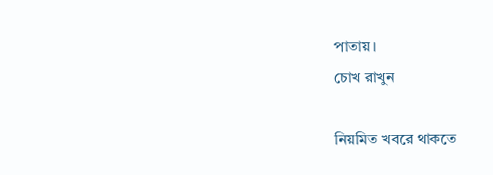পাতায়।
চোখ রাখুন

নিয়মিত খবরে থাকতে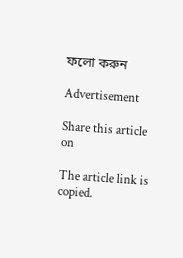ফলো করুন

Advertisement

Share this article on

The article link is copied.